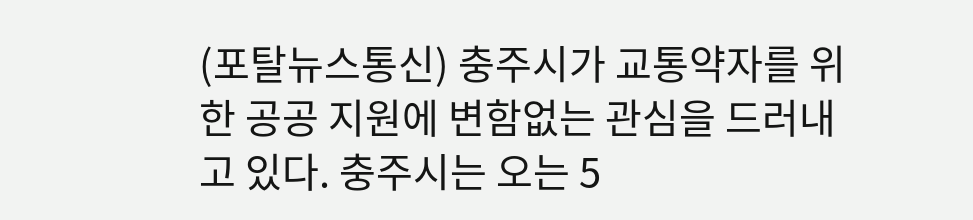(포탈뉴스통신) 충주시가 교통약자를 위한 공공 지원에 변함없는 관심을 드러내고 있다. 충주시는 오는 5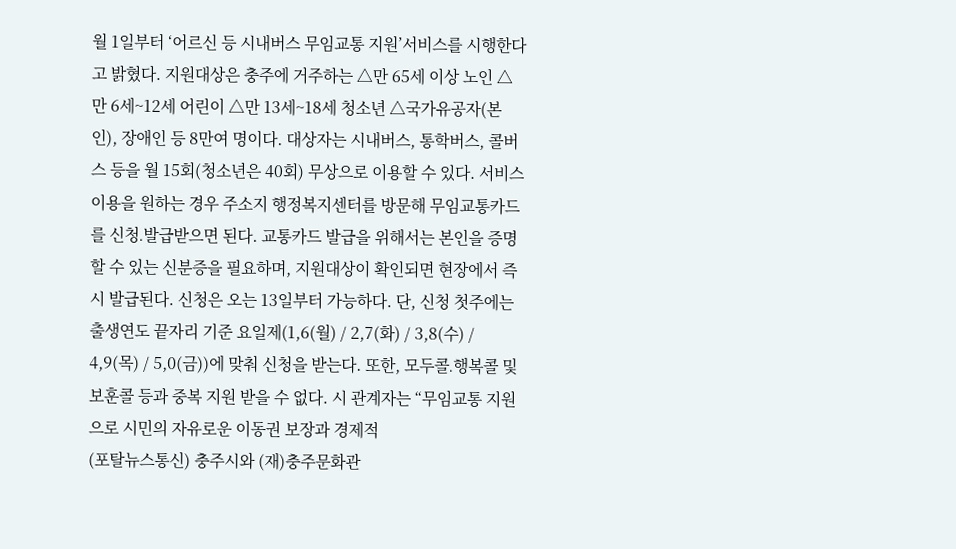월 1일부터 ‘어르신 등 시내버스 무임교통 지원’서비스를 시행한다고 밝혔다. 지원대상은 충주에 거주하는 △만 65세 이상 노인 △만 6세~12세 어린이 △만 13세~18세 청소년 △국가유공자(본인), 장애인 등 8만여 명이다. 대상자는 시내버스, 통학버스, 콜버스 등을 월 15회(청소년은 40회) 무상으로 이용할 수 있다. 서비스 이용을 원하는 경우 주소지 행정복지센터를 방문해 무임교통카드를 신청․발급받으면 된다. 교통카드 발급을 위해서는 본인을 증명할 수 있는 신분증을 필요하며, 지원대상이 확인되면 현장에서 즉시 발급된다. 신청은 오는 13일부터 가능하다. 단, 신청 첫주에는 출생연도 끝자리 기준 요일제(1,6(월) / 2,7(화) / 3,8(수) / 4,9(목) / 5,0(금))에 맞춰 신청을 받는다. 또한, 모두콜․행복콜 및 보훈콜 등과 중복 지원 받을 수 없다. 시 관계자는 “무임교통 지원으로 시민의 자유로운 이동권 보장과 경제적
(포탈뉴스통신) 충주시와 (재)충주문화관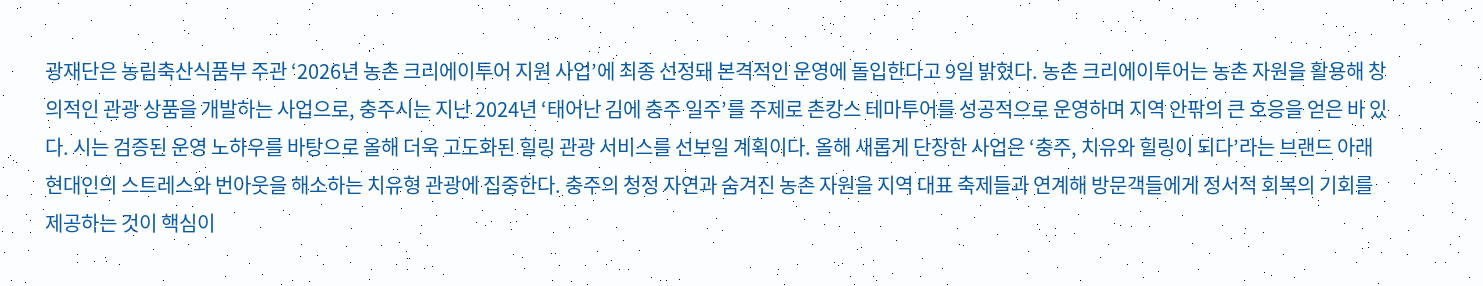광재단은 농림축산식품부 주관 ‘2026년 농촌 크리에이투어 지원 사업’에 최종 선정돼 본격적인 운영에 돌입한다고 9일 밝혔다. 농촌 크리에이투어는 농촌 자원을 활용해 창의적인 관광 상품을 개발하는 사업으로, 충주시는 지난 2024년 ‘태어난 김에 충주 일주’를 주제로 촌캉스 테마투어를 성공적으로 운영하며 지역 안팎의 큰 호응을 얻은 바 있다. 시는 검증된 운영 노하우를 바탕으로 올해 더욱 고도화된 힐링 관광 서비스를 선보일 계획이다. 올해 새롭게 단장한 사업은 ‘충주, 치유와 힐링이 되다’라는 브랜드 아래 현대인의 스트레스와 번아웃을 해소하는 치유형 관광에 집중한다. 충주의 청정 자연과 숨겨진 농촌 자원을 지역 대표 축제들과 연계해 방문객들에게 정서적 회복의 기회를 제공하는 것이 핵심이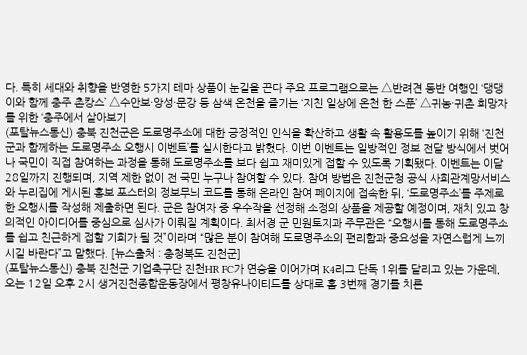다. 특히 세대와 취향을 반영한 5가지 테마 상품이 눈길을 끈다 주요 프로그램으로는 △반려견 동반 여행인 ‘댕댕이와 함께 충주 촌캉스’ △수안보·앙성·문강 등 삼색 온천을 즐기는 ‘지친 일상에 온천 한 스푼’ △귀농·귀촌 희망자를 위한 ‘충주에서 살아보기
(포탈뉴스통신) 충북 진천군은 도로명주소에 대한 긍정적인 인식을 확산하고 생활 속 활용도를 높이기 위해 ‘진천군과 함께하는 도로명주소 오행시 이벤트’를 실시한다고 밝혔다. 이번 이벤트는 일방적인 정보 전달 방식에서 벗어나 국민이 직접 참여하는 과정을 통해 도로명주소를 보다 쉽고 재미있게 접할 수 있도록 기획됐다. 이벤트는 이달 28일까지 진행되며, 지역 제한 없이 전 국민 누구나 참여할 수 있다. 참여 방법은 진천군청 공식 사회관계망서비스와 누리집에 게시된 홍보 포스터의 정보무늬 코드를 통해 온라인 참여 페이지에 접속한 뒤, ‘도로명주소’를 주제로 한 오행시를 작성해 제출하면 된다. 군은 참여자 중 우수작을 선정해 소정의 상품을 제공할 예정이며, 재치 있고 창의적인 아이디어를 중심으로 심사가 이뤄질 계획이다. 최서경 군 민원토지과 주무관은 “오행시를 통해 도로명주소를 쉽고 친근하게 접할 기회가 될 것”이라며 “많은 분이 참여해 도로명주소의 편리함과 중요성을 자연스럽게 느끼시길 바란다”고 말했다. [뉴스출처 : 충청북도 진천군]
(포탈뉴스통신) 충북 진천군 기업축구단 진천HR FC가 연승을 이어가며 K4리그 단독 1위를 달리고 있는 가운데, 오는 12일 오후 2시 생거진천종합운동장에서 평창유나이티드를 상대로 홈 3번째 경기를 치른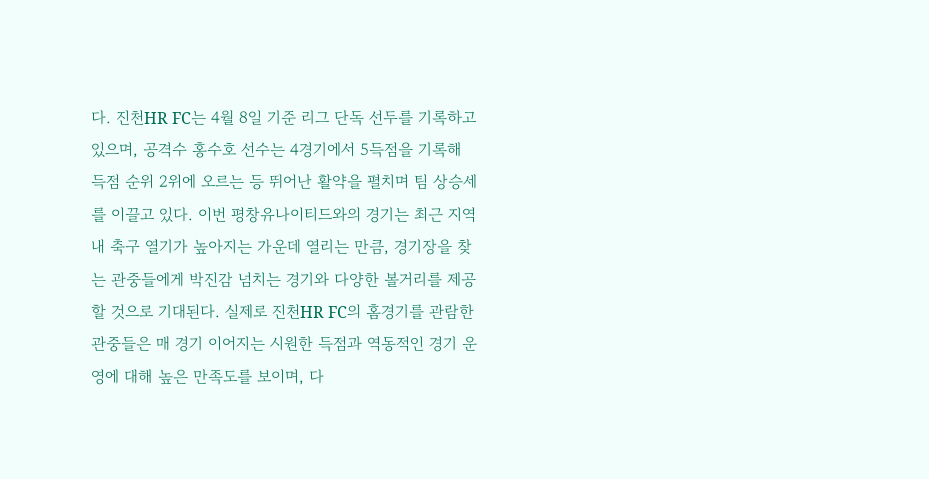다. 진천HR FC는 4월 8일 기준 리그 단독 선두를 기록하고 있으며, 공격수 홍수호 선수는 4경기에서 5득점을 기록해 득점 순위 2위에 오르는 등 뛰어난 활약을 펼치며 팀 상승세를 이끌고 있다. 이번 평창유나이티드와의 경기는 최근 지역 내 축구 열기가 높아지는 가운데 열리는 만큼, 경기장을 찾는 관중들에게 박진감 넘치는 경기와 다양한 볼거리를 제공할 것으로 기대된다. 실제로 진천HR FC의 홈경기를 관람한 관중들은 매 경기 이어지는 시원한 득점과 역동적인 경기 운영에 대해 높은 만족도를 보이며, 다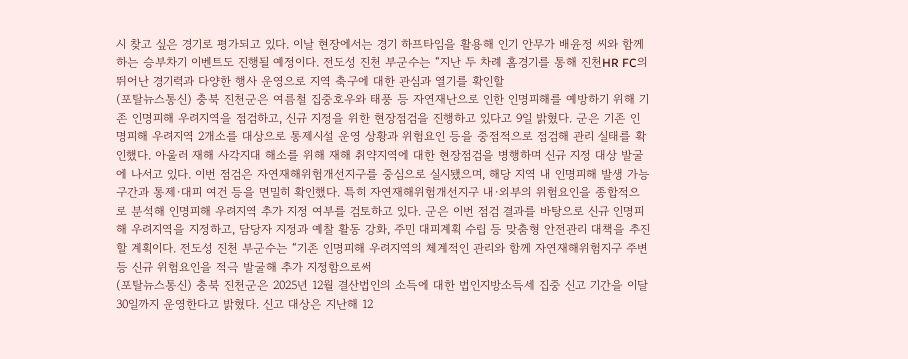시 찾고 싶은 경기로 평가되고 있다. 이날 현장에서는 경기 하프타임을 활용해 인기 안무가 배윤정 씨와 함께하는 승부차기 이벤트도 진행될 예정이다. 전도성 진천 부군수는 “지난 두 차례 홈경기를 통해 진천HR FC의 뛰어난 경기력과 다양한 행사 운영으로 지역 축구에 대한 관심과 열기를 확인할
(포탈뉴스통신) 충북 진천군은 여름철 집중호우와 태풍 등 자연재난으로 인한 인명피해를 예방하기 위해 기존 인명피해 우려지역을 점검하고, 신규 지정을 위한 현장점검을 진행하고 있다고 9일 밝혔다. 군은 기존 인명피해 우려지역 2개소를 대상으로 통제시설 운영 상황과 위험요인 등을 중점적으로 점검해 관리 실태를 확인했다. 아울러 재해 사각지대 해소를 위해 재해 취약지역에 대한 현장점검을 병행하며 신규 지정 대상 발굴에 나서고 있다. 이번 점검은 자연재해위험개선지구를 중심으로 실시됐으며, 해당 지역 내 인명피해 발생 가능 구간과 통제·대피 여건 등을 면밀히 확인했다. 특히 자연재해위험개선지구 내·외부의 위험요인을 종합적으로 분석해 인명피해 우려지역 추가 지정 여부를 검토하고 있다. 군은 이번 점검 결과를 바탕으로 신규 인명피해 우려지역을 지정하고, 담당자 지정과 예찰 활동 강화, 주민 대피계획 수립 등 맞춤형 안전관리 대책을 추진할 계획이다. 전도성 진천 부군수는 “기존 인명피해 우려지역의 체계적인 관리와 함께 자연재해위험지구 주변 등 신규 위험요인을 적극 발굴해 추가 지정함으로써
(포탈뉴스통신) 충북 진천군은 2025년 12월 결산법인의 소득에 대한 법인지방소득세 집중 신고 기간을 이달 30일까지 운영한다고 밝혔다. 신고 대상은 지난해 12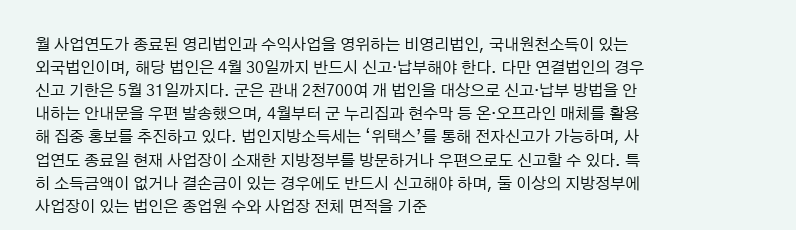월 사업연도가 종료된 영리법인과 수익사업을 영위하는 비영리법인, 국내원천소득이 있는 외국법인이며, 해당 법인은 4월 30일까지 반드시 신고·납부해야 한다. 다만 연결법인의 경우 신고 기한은 5월 31일까지다. 군은 관내 2천700여 개 법인을 대상으로 신고·납부 방법을 안내하는 안내문을 우편 발송했으며, 4월부터 군 누리집과 현수막 등 온·오프라인 매체를 활용해 집중 홍보를 추진하고 있다. 법인지방소득세는 ‘위택스’를 통해 전자신고가 가능하며, 사업연도 종료일 현재 사업장이 소재한 지방정부를 방문하거나 우편으로도 신고할 수 있다. 특히 소득금액이 없거나 결손금이 있는 경우에도 반드시 신고해야 하며, 둘 이상의 지방정부에 사업장이 있는 법인은 종업원 수와 사업장 전체 면적을 기준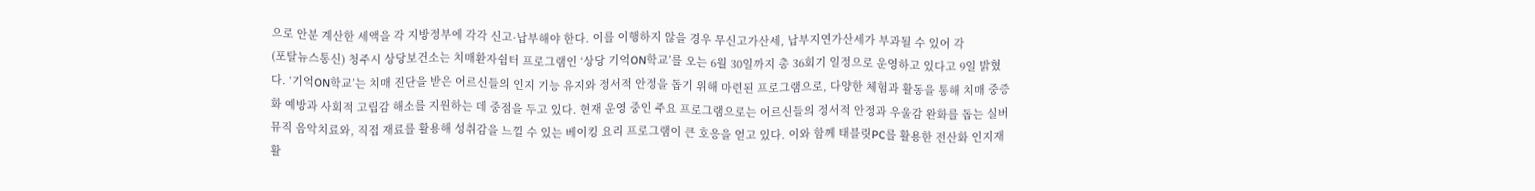으로 안분 계산한 세액을 각 지방정부에 각각 신고·납부해야 한다. 이를 이행하지 않을 경우 무신고가산세, 납부지연가산세가 부과될 수 있어 각
(포탈뉴스통신) 청주시 상당보건소는 치매환자쉼터 프로그램인 ‘상당 기억ON학교’를 오는 6월 30일까지 총 36회기 일정으로 운영하고 있다고 9일 밝혔다. ‘기억ON학교’는 치매 진단을 받은 어르신들의 인지 기능 유지와 정서적 안정을 돕기 위해 마련된 프로그램으로, 다양한 체험과 활동을 통해 치매 중증화 예방과 사회적 고립감 해소를 지원하는 데 중점을 두고 있다. 현재 운영 중인 주요 프로그램으로는 어르신들의 정서적 안정과 우울감 완화를 돕는 실버뮤직 음악치료와, 직접 재료를 활용해 성취감을 느낄 수 있는 베이킹 요리 프로그램이 큰 호응을 얻고 있다. 이와 함께 태블릿PC를 활용한 전산화 인지재활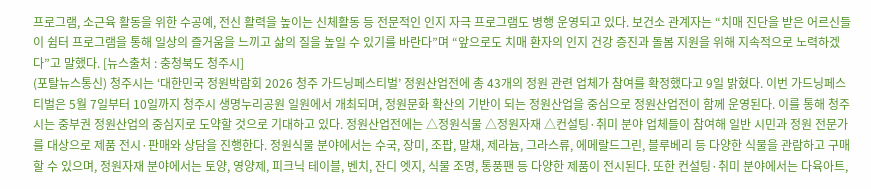프로그램, 소근육 활동을 위한 수공예, 전신 활력을 높이는 신체활동 등 전문적인 인지 자극 프로그램도 병행 운영되고 있다. 보건소 관계자는 “치매 진단을 받은 어르신들이 쉼터 프로그램을 통해 일상의 즐거움을 느끼고 삶의 질을 높일 수 있기를 바란다”며 “앞으로도 치매 환자의 인지 건강 증진과 돌봄 지원을 위해 지속적으로 노력하겠다”고 말했다. [뉴스출처 : 충청북도 청주시]
(포탈뉴스통신) 청주시는 ‘대한민국 정원박람회 2026 청주 가드닝페스티벌’ 정원산업전에 총 43개의 정원 관련 업체가 참여를 확정했다고 9일 밝혔다. 이번 가드닝페스티벌은 5월 7일부터 10일까지 청주시 생명누리공원 일원에서 개최되며, 정원문화 확산의 기반이 되는 정원산업을 중심으로 정원산업전이 함께 운영된다. 이를 통해 청주시는 중부권 정원산업의 중심지로 도약할 것으로 기대하고 있다. 정원산업전에는 △정원식물 △정원자재 △컨설팅·취미 분야 업체들이 참여해 일반 시민과 정원 전문가를 대상으로 제품 전시·판매와 상담을 진행한다. 정원식물 분야에서는 수국, 장미, 조팝, 말채, 제라늄, 그라스류, 에메랄드그린, 블루베리 등 다양한 식물을 관람하고 구매할 수 있으며, 정원자재 분야에서는 토양, 영양제, 피크닉 테이블, 벤치, 잔디 엣지, 식물 조명, 통풍팬 등 다양한 제품이 전시된다. 또한 컨설팅·취미 분야에서는 다육아트,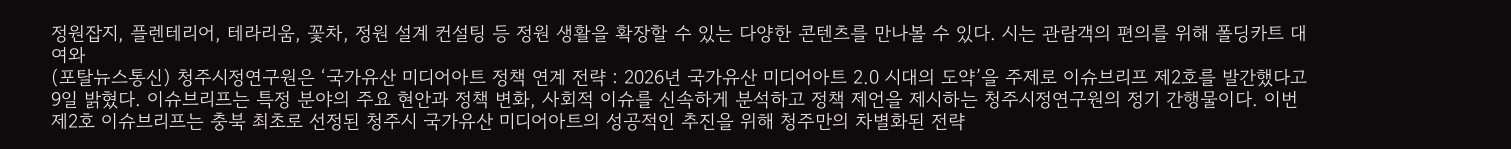정원잡지, 플렌테리어, 테라리움, 꽃차, 정원 설계 컨설팅 등 정원 생활을 확장할 수 있는 다양한 콘텐츠를 만나볼 수 있다. 시는 관람객의 편의를 위해 폴딩카트 대여와
(포탈뉴스통신) 청주시정연구원은 ‘국가유산 미디어아트 정책 연계 전략 : 2026년 국가유산 미디어아트 2.0 시대의 도약’을 주제로 이슈브리프 제2호를 발간했다고 9일 밝혔다. 이슈브리프는 특정 분야의 주요 현안과 정책 변화, 사회적 이슈를 신속하게 분석하고 정책 제언을 제시하는 청주시정연구원의 정기 간행물이다. 이번 제2호 이슈브리프는 충북 최초로 선정된 청주시 국가유산 미디어아트의 성공적인 추진을 위해 청주만의 차별화된 전략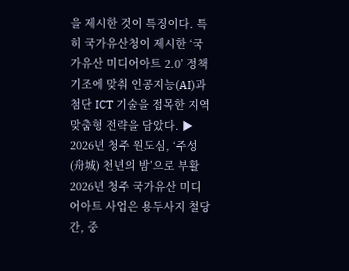을 제시한 것이 특징이다. 특히 국가유산청이 제시한 ‘국가유산 미디어아트 2.0’ 정책 기조에 맞춰 인공지능(AI)과 첨단 ICT 기술을 접목한 지역 맞춤형 전략을 담았다. ▶ 2026년 청주 원도심, ‘주성(舟城) 천년의 밤’으로 부활 2026년 청주 국가유산 미디어아트 사업은 용두사지 철당간, 중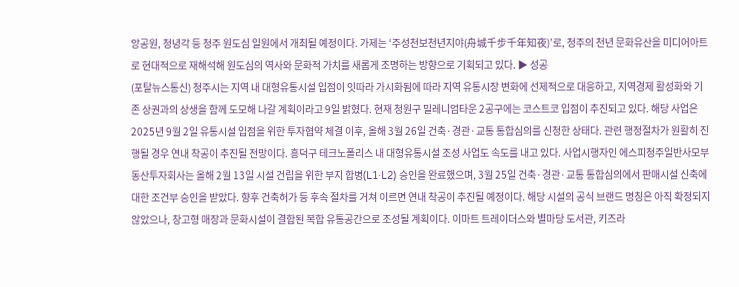앙공원, 청녕각 등 청주 원도심 일원에서 개최될 예정이다. 가제는 ‘주성천보천년지야(舟城千步千年知夜)’로, 청주의 천년 문화유산을 미디어아트로 현대적으로 재해석해 원도심의 역사와 문화적 가치를 새롭게 조명하는 방향으로 기획되고 있다. ▶ 성공
(포탈뉴스통신) 청주시는 지역 내 대형유통시설 입점이 잇따라 가시화됨에 따라 지역 유통시장 변화에 선제적으로 대응하고, 지역경제 활성화와 기존 상권과의 상생을 함께 도모해 나갈 계획이라고 9일 밝혔다. 현재 청원구 밀레니엄타운 2공구에는 코스트코 입점이 추진되고 있다. 해당 사업은 2025년 9월 2일 유통시설 입점을 위한 투자협약 체결 이후, 올해 3월 26일 건축·경관·교통 통합심의를 신청한 상태다. 관련 행정절차가 원활히 진행될 경우 연내 착공이 추진될 전망이다. 흥덕구 테크노폴리스 내 대형유통시설 조성 사업도 속도를 내고 있다. 사업시행자인 에스피청주일반사모부동산투자회사는 올해 2월 13일 시설 건립을 위한 부지 합병(L1·L2) 승인을 완료했으며, 3월 25일 건축·경관·교통 통합심의에서 판매시설 신축에 대한 조건부 승인을 받았다. 향후 건축허가 등 후속 절차를 거쳐 이르면 연내 착공이 추진될 예정이다. 해당 시설의 공식 브랜드 명칭은 아직 확정되지 않았으나, 창고형 매장과 문화시설이 결합된 복합 유통공간으로 조성될 계획이다. 이마트 트레이더스와 별마당 도서관, 키즈라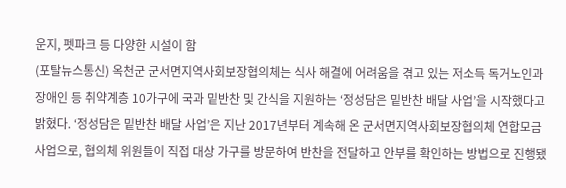운지, 펫파크 등 다양한 시설이 함
(포탈뉴스통신) 옥천군 군서면지역사회보장협의체는 식사 해결에 어려움을 겪고 있는 저소득 독거노인과 장애인 등 취약계층 10가구에 국과 밑반찬 및 간식을 지원하는 ‘정성담은 밑반찬 배달 사업’을 시작했다고 밝혔다. ‘정성담은 밑반찬 배달 사업’은 지난 2017년부터 계속해 온 군서면지역사회보장협의체 연합모금 사업으로, 협의체 위원들이 직접 대상 가구를 방문하여 반찬을 전달하고 안부를 확인하는 방법으로 진행됐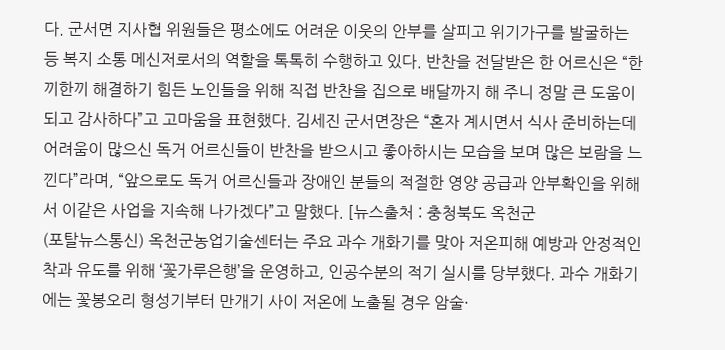다. 군서면 지사협 위원들은 평소에도 어려운 이웃의 안부를 살피고 위기가구를 발굴하는 등 복지 소통 메신저로서의 역할을 톡톡히 수행하고 있다. 반찬을 전달받은 한 어르신은 “한끼한끼 해결하기 힘든 노인들을 위해 직접 반찬을 집으로 배달까지 해 주니 정말 큰 도움이 되고 감사하다”고 고마움을 표현했다. 김세진 군서면장은 “혼자 계시면서 식사 준비하는데 어려움이 많으신 독거 어르신들이 반찬을 받으시고 좋아하시는 모습을 보며 많은 보람을 느낀다”라며, “앞으로도 독거 어르신들과 장애인 분들의 적절한 영양 공급과 안부확인을 위해서 이같은 사업을 지속해 나가겠다”고 말했다. [뉴스출처 : 충청북도 옥천군
(포탈뉴스통신) 옥천군농업기술센터는 주요 과수 개화기를 맞아 저온피해 예방과 안정적인 착과 유도를 위해 ‘꽃가루은행’을 운영하고, 인공수분의 적기 실시를 당부했다. 과수 개화기에는 꽃봉오리 형성기부터 만개기 사이 저온에 노출될 경우 암술·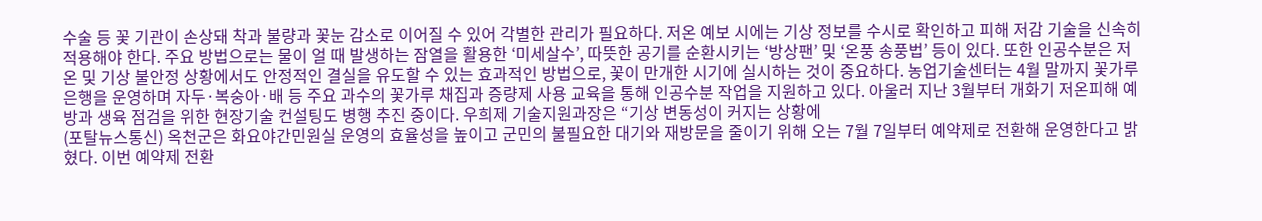수술 등 꽃 기관이 손상돼 착과 불량과 꽃눈 감소로 이어질 수 있어 각별한 관리가 필요하다. 저온 예보 시에는 기상 정보를 수시로 확인하고 피해 저감 기술을 신속히 적용해야 한다. 주요 방법으로는 물이 얼 때 발생하는 잠열을 활용한 ‘미세살수’, 따뜻한 공기를 순환시키는 ‘방상팬’ 및 ‘온풍 송풍법’ 등이 있다. 또한 인공수분은 저온 및 기상 불안정 상황에서도 안정적인 결실을 유도할 수 있는 효과적인 방법으로, 꽃이 만개한 시기에 실시하는 것이 중요하다. 농업기술센터는 4월 말까지 꽃가루은행을 운영하며 자두·복숭아·배 등 주요 과수의 꽃가루 채집과 증량제 사용 교육을 통해 인공수분 작업을 지원하고 있다. 아울러 지난 3월부터 개화기 저온피해 예방과 생육 점검을 위한 현장기술 컨설팅도 병행 추진 중이다. 우희제 기술지원과장은 “기상 변동성이 커지는 상황에
(포탈뉴스통신) 옥천군은 화요야간민원실 운영의 효율성을 높이고 군민의 불필요한 대기와 재방문을 줄이기 위해 오는 7월 7일부터 예약제로 전환해 운영한다고 밝혔다. 이번 예약제 전환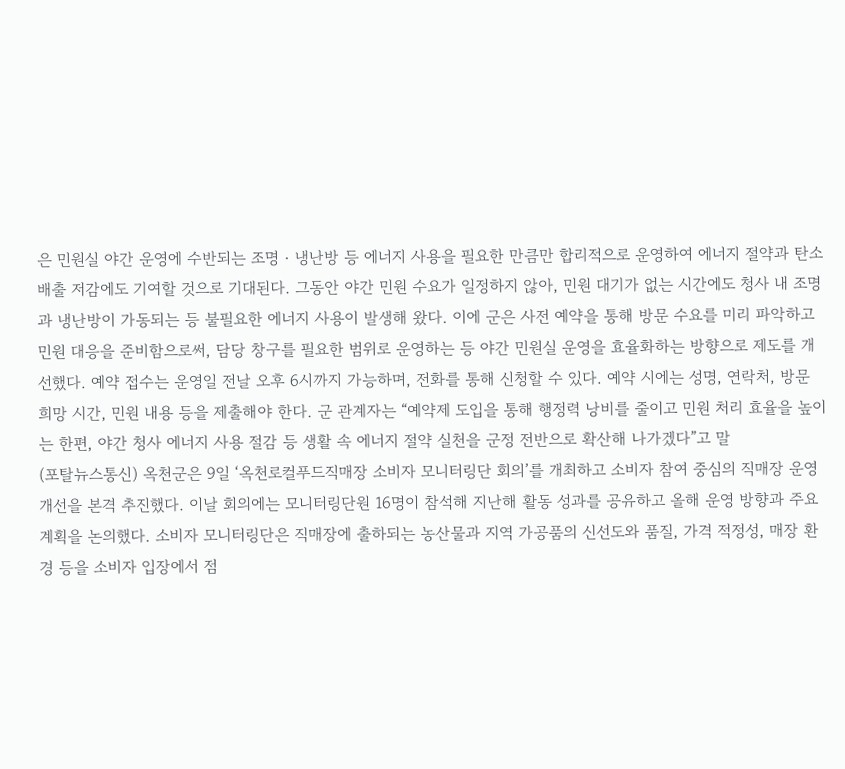은 민원실 야간 운영에 수반되는 조명‧냉난방 등 에너지 사용을 필요한 만큼만 합리적으로 운영하여 에너지 절약과 탄소 배출 저감에도 기여할 것으로 기대된다. 그동안 야간 민원 수요가 일정하지 않아, 민원 대기가 없는 시간에도 청사 내 조명과 냉난방이 가동되는 등 불필요한 에너지 사용이 발생해 왔다. 이에 군은 사전 예약을 통해 방문 수요를 미리 파악하고 민원 대응을 준비함으로써, 담당 창구를 필요한 범위로 운영하는 등 야간 민원실 운영을 효율화하는 방향으로 제도를 개선했다. 예약 접수는 운영일 전날 오후 6시까지 가능하며, 전화를 통해 신청할 수 있다. 예약 시에는 성명, 연락처, 방문 희망 시간, 민원 내용 등을 제출해야 한다. 군 관계자는 “예약제 도입을 통해 행정력 낭비를 줄이고 민원 처리 효율을 높이는 한편, 야간 청사 에너지 사용 절감 등 생활 속 에너지 절약 실천을 군정 전반으로 확산해 나가겠다”고 말
(포탈뉴스통신) 옥천군은 9일 ‘옥천로컬푸드직매장 소비자 모니터링단 회의’를 개최하고 소비자 참여 중심의 직매장 운영 개선을 본격 추진했다. 이날 회의에는 모니터링단원 16명이 참석해 지난해 활동 성과를 공유하고 올해 운영 방향과 주요 계획을 논의했다. 소비자 모니터링단은 직매장에 출하되는 농산물과 지역 가공품의 신선도와 품질, 가격 적정성, 매장 환경 등을 소비자 입장에서 점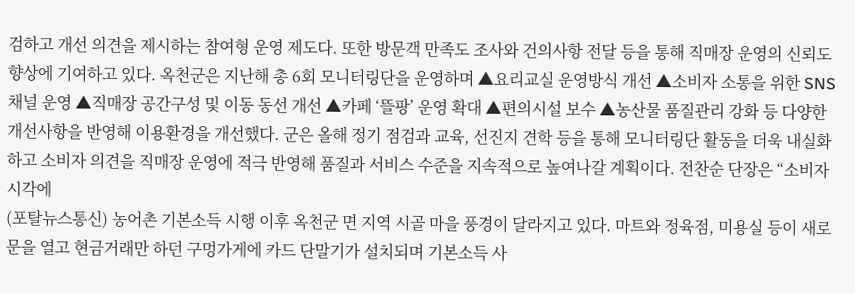검하고 개선 의견을 제시하는 참여형 운영 제도다. 또한 방문객 만족도 조사와 건의사항 전달 등을 통해 직매장 운영의 신뢰도 향상에 기여하고 있다. 옥천군은 지난해 총 6회 모니터링단을 운영하며 ▲요리교실 운영방식 개선 ▲소비자 소통을 위한 SNS 채널 운영 ▲직매장 공간구성 및 이동 동선 개선 ▲카페 ‘뜰팡’ 운영 확대 ▲편의시설 보수 ▲농산물 품질관리 강화 등 다양한 개선사항을 반영해 이용환경을 개선했다. 군은 올해 정기 점검과 교육, 선진지 견학 등을 통해 모니터링단 활동을 더욱 내실화하고 소비자 의견을 직매장 운영에 적극 반영해 품질과 서비스 수준을 지속적으로 높여나갈 계획이다. 전찬순 단장은 “소비자 시각에
(포탈뉴스통신) 농어촌 기본소득 시행 이후 옥천군 면 지역 시골 마을 풍경이 달라지고 있다. 마트와 정육점, 미용실 등이 새로 문을 열고 현금거래만 하던 구멍가게에 카드 단말기가 설치되며 기본소득 사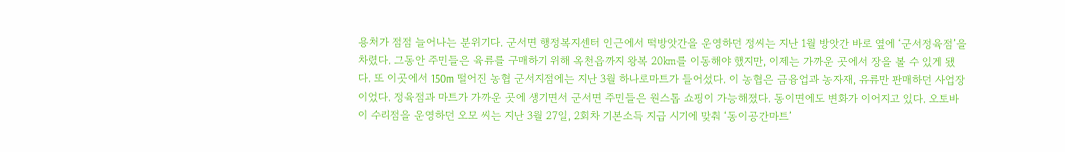용처가 점점 늘어나는 분위기다. 군서면 행정복지센터 인근에서 떡방앗간을 운영하던 정씨는 지난 1월 방앗간 바로 옆에 ‘군서정육점’을 차렸다. 그동안 주민들은 육류를 구매하기 위해 옥천읍까지 왕복 20㎞를 이동해야 했지만, 이제는 가까운 곳에서 장을 볼 수 있게 됐다. 또 이곳에서 150m 떨어진 농협 군서지점에는 지난 3월 하나로마트가 들어섰다. 이 농협은 금융업과 농자재, 유류만 판매하던 사업장이었다. 정육점과 마트가 가까운 곳에 생기면서 군서면 주민들은 원스톱 쇼핑이 가능해졌다. 동이면에도 변화가 이어지고 있다. 오토바이 수리점을 운영하던 오모 씨는 지난 3월 27일, 2회차 기본소득 지급 시기에 맞춰 ‘동이공간마트’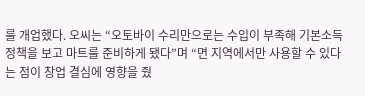를 개업했다. 오씨는 “오토바이 수리만으로는 수입이 부족해 기본소득 정책을 보고 마트를 준비하게 됐다”며 “면 지역에서만 사용할 수 있다는 점이 창업 결심에 영향을 줬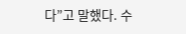다”고 말했다. 수